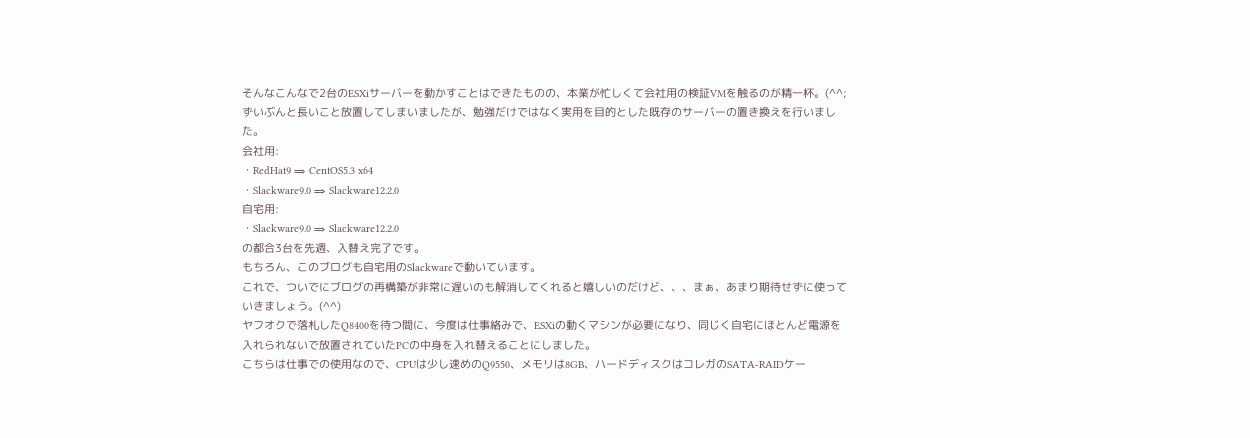そんなこんなで2台のESXiサーバーを動かすことはできたものの、本業が忙しくて会社用の検証VMを触るのが精一杯。(^^;
ずいぶんと長いこと放置してしまいましたが、勉強だけではなく実用を目的とした既存のサーバーの置き換えを行いました。
会社用:
・RedHat9 ⇒ CentOS5.3 x64
・Slackware9.0 ⇒ Slackware12.2.0
自宅用:
・Slackware9.0 ⇒ Slackware12.2.0
の都合3台を先週、入替え完了です。
もちろん、このブログも自宅用のSlackwareで動いています。
これで、ついでにブログの再構築が非常に遅いのも解消してくれると嬉しいのだけど、、、まぁ、あまり期待せずに使っていきましょう。(^^)
ヤフオクで落札したQ8400を待つ間に、今度は仕事絡みで、ESXiの動くマシンが必要になり、同じく自宅にほとんど電源を入れられないで放置されていたPCの中身を入れ替えることにしました。
こちらは仕事での使用なので、CPUは少し速めのQ9550、メモリは8GB、ハードディスクはコレガのSATA-RAIDケー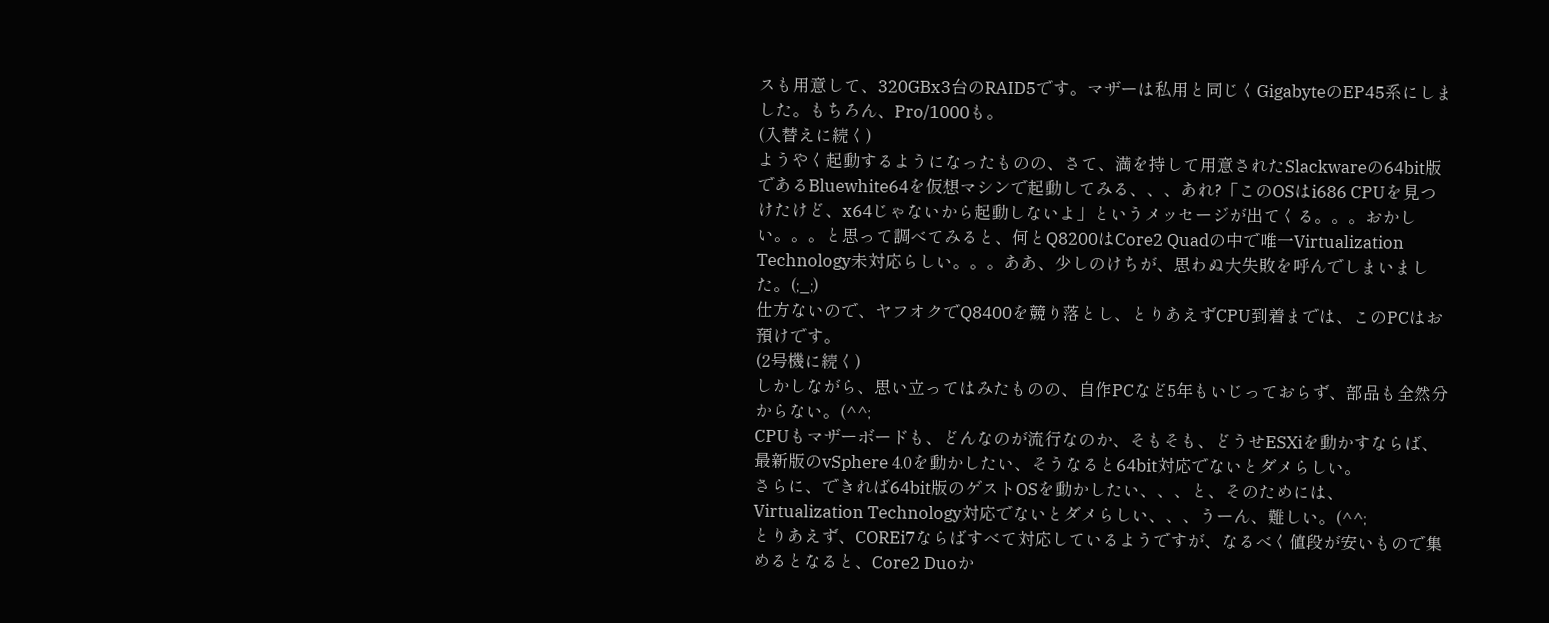スも用意して、320GBx3台のRAID5です。マザーは私用と同じくGigabyteのEP45系にしました。もちろん、Pro/1000も。
(入替えに続く)
ようやく起動するようになったものの、さて、満を持して用意されたSlackwareの64bit版であるBluewhite64を仮想マシンで起動してみる、、、あれ?「このOSはi686 CPUを見つけたけど、x64じゃないから起動しないよ」というメッセージが出てくる。。。おかしい。。。と思って調べてみると、何とQ8200はCore2 Quadの中で唯一Virtualization Technology未対応らしい。。。ああ、少しのけちが、思わぬ大失敗を呼んでしまいました。(;_;)
仕方ないので、ヤフオクでQ8400を競り落とし、とりあえずCPU到着までは、このPCはお預けです。
(2号機に続く)
しかしながら、思い立ってはみたものの、自作PCなど5年もいじっておらず、部品も全然分からない。(^^;
CPUもマザーボードも、どんなのが流行なのか、そもそも、どうせESXiを動かすならば、最新版のvSphere 4.0を動かしたい、そうなると64bit対応でないとダメらしい。
さらに、できれば64bit版のゲストOSを動かしたい、、、と、そのためには、Virtualization Technology対応でないとダメらしい、、、うーん、難しい。(^^;
とりあえず、COREi7ならばすべて対応しているようですが、なるべく値段が安いもので集めるとなると、Core2 Duoか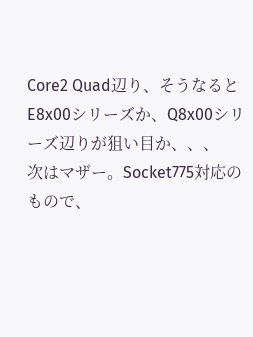Core2 Quad辺り、そうなるとE8x00シリーズか、Q8x00シリーズ辺りが狙い目か、、、
次はマザー。Socket775対応のもので、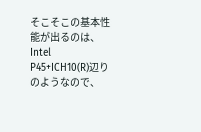そこそこの基本性能が出るのは、Intel P45+ICH10(R)辺りのようなので、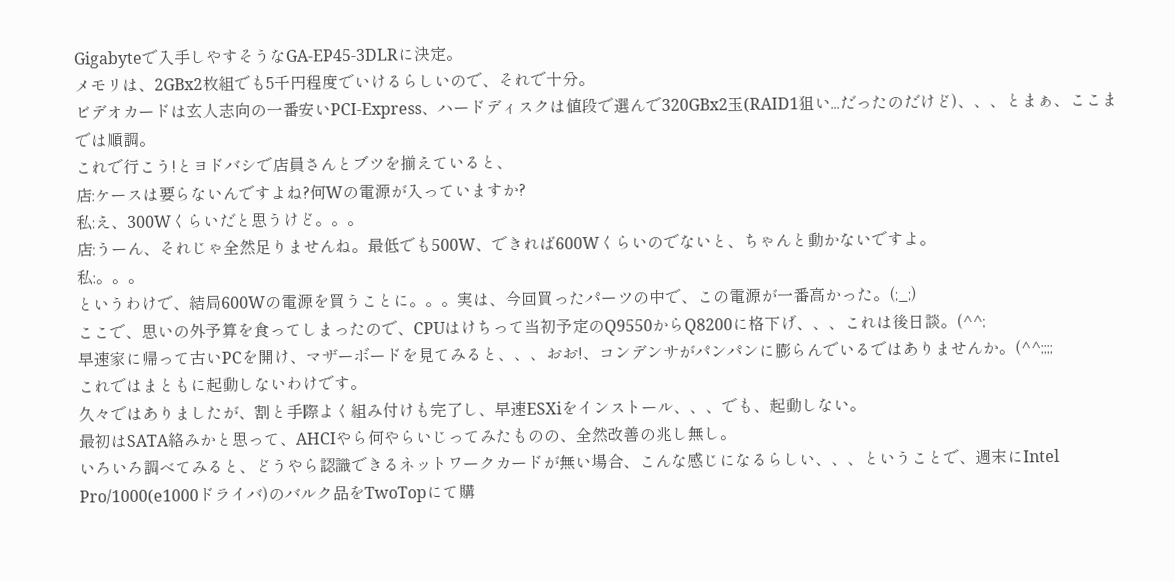Gigabyteで入手しやすそうなGA-EP45-3DLRに決定。
メモリは、2GBx2枚組でも5千円程度でいけるらしいので、それで十分。
ビデオカードは玄人志向の一番安いPCI-Express、ハードディスクは値段で選んで320GBx2玉(RAID1狙い...だったのだけど)、、、とまぁ、ここまでは順調。
これで行こう!とヨドバシで店員さんとブツを揃えていると、
店:ケースは要らないんですよね?何Wの電源が入っていますか?
私:え、300Wくらいだと思うけど。。。
店:うーん、それじゃ全然足りませんね。最低でも500W、できれば600Wくらいのでないと、ちゃんと動かないですよ。
私:。。。
というわけで、結局600Wの電源を買うことに。。。実は、今回買ったパーツの中で、この電源が一番高かった。(;_;)
ここで、思いの外予算を食ってしまったので、CPUはけちって当初予定のQ9550からQ8200に格下げ、、、これは後日談。(^^;
早速家に帰って古いPCを開け、マザーボードを見てみると、、、おお!、コンデンサがパンパンに膨らんでいるではありませんか。(^^;;;;
これではまともに起動しないわけです。
久々ではありましたが、割と手際よく組み付けも完了し、早速ESXiをインストール、、、でも、起動しない。
最初はSATA絡みかと思って、AHCIやら何やらいじってみたものの、全然改善の兆し無し。
いろいろ調べてみると、どうやら認識できるネットワークカードが無い場合、こんな感じになるらしい、、、ということで、週末にIntel Pro/1000(e1000ドライバ)のバルク品をTwoTopにて購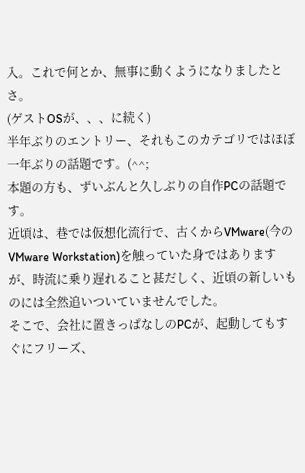入。これで何とか、無事に動くようになりましたとさ。
(ゲストOSが、、、に続く)
半年ぶりのエントリー、それもこのカテゴリではほぼ一年ぶりの話題です。(^^;
本題の方も、ずいぶんと久しぶりの自作PCの話題です。
近頃は、巷では仮想化流行で、古くからVMware(今のVMware Workstation)を触っていた身ではありますが、時流に乗り遅れること甚だしく、近頃の新しいものには全然追いついていませんでした。
そこで、会社に置きっぱなしのPCが、起動してもすぐにフリーズ、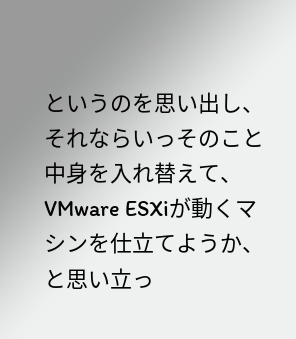というのを思い出し、それならいっそのこと中身を入れ替えて、VMware ESXiが動くマシンを仕立てようか、と思い立っ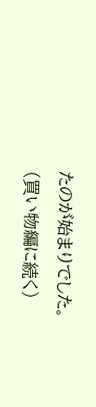たのが始まりでした。
(買い物編に続く)